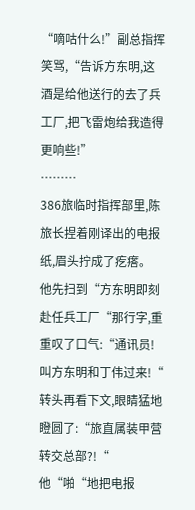“嘀咕什么!”副总指挥笑骂,“告诉方东明,这酒是给他送行的去了兵工厂,把飞雷炮给我造得更响些!”
………
386旅临时指挥部里,陈旅长捏着刚译出的电报纸,眉头拧成了疙瘩。
他先扫到“方东明即刻赴任兵工厂“那行字,重重叹了口气:“通讯员!叫方东明和丁伟过来!“
转头再看下文,眼睛猛地瞪圆了:“旅直属装甲营转交总部?!“
他“啪“地把电报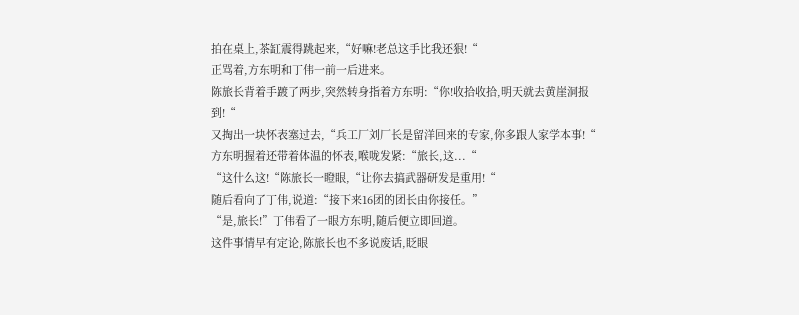拍在桌上,茶缸震得跳起来,“好嘛!老总这手比我还狠!“
正骂着,方东明和丁伟一前一后进来。
陈旅长背着手踱了两步,突然转身指着方东明:“你!收拾收拾,明天就去黄崖洞报到!“
又掏出一块怀表塞过去,“兵工厂刘厂长是留洋回来的专家,你多跟人家学本事!“
方东明握着还带着体温的怀表,喉咙发紧:“旅长,这...“
“这什么这!“陈旅长一瞪眼,“让你去搞武器研发是重用!“
随后看向了丁伟,说道:“接下来16团的团长由你接任。”
“是,旅长!”丁伟看了一眼方东明,随后便立即回道。
这件事情早有定论,陈旅长也不多说废话,眨眼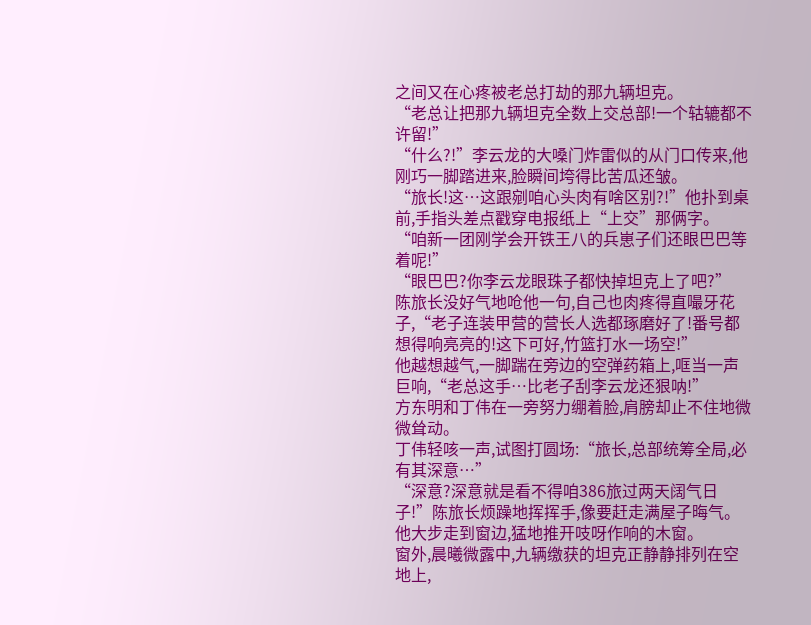之间又在心疼被老总打劫的那九辆坦克。
“老总让把那九辆坦克全数上交总部!一个轱辘都不许留!”
“什么?!”李云龙的大嗓门炸雷似的从门口传来,他刚巧一脚踏进来,脸瞬间垮得比苦瓜还皱。
“旅长!这…这跟剜咱心头肉有啥区别?!”他扑到桌前,手指头差点戳穿电报纸上“上交”那俩字。
“咱新一团刚学会开铁王八的兵崽子们还眼巴巴等着呢!”
“眼巴巴?你李云龙眼珠子都快掉坦克上了吧?”
陈旅长没好气地呛他一句,自己也肉疼得直嘬牙花子,“老子连装甲营的营长人选都琢磨好了!番号都想得响亮亮的!这下可好,竹篮打水一场空!”
他越想越气,一脚踹在旁边的空弹药箱上,哐当一声巨响,“老总这手…比老子刮李云龙还狠呐!”
方东明和丁伟在一旁努力绷着脸,肩膀却止不住地微微耸动。
丁伟轻咳一声,试图打圆场:“旅长,总部统筹全局,必有其深意…”
“深意?深意就是看不得咱386旅过两天阔气日子!”陈旅长烦躁地挥挥手,像要赶走满屋子晦气。
他大步走到窗边,猛地推开吱呀作响的木窗。
窗外,晨曦微露中,九辆缴获的坦克正静静排列在空地上,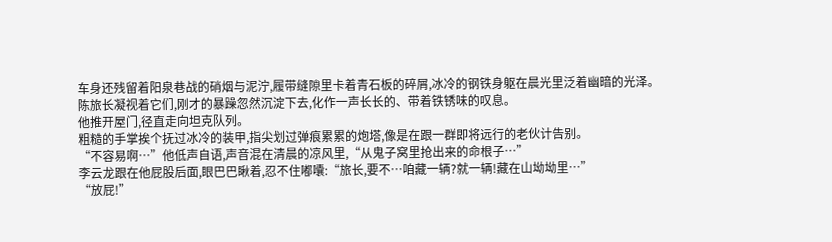车身还残留着阳泉巷战的硝烟与泥泞,履带缝隙里卡着青石板的碎屑,冰冷的钢铁身躯在晨光里泛着幽暗的光泽。
陈旅长凝视着它们,刚才的暴躁忽然沉淀下去,化作一声长长的、带着铁锈味的叹息。
他推开屋门,径直走向坦克队列。
粗糙的手掌挨个抚过冰冷的装甲,指尖划过弹痕累累的炮塔,像是在跟一群即将远行的老伙计告别。
“不容易啊…”他低声自语,声音混在清晨的凉风里,“从鬼子窝里抢出来的命根子…”
李云龙跟在他屁股后面,眼巴巴瞅着,忍不住嘟囔:“旅长,要不…咱藏一辆?就一辆!藏在山坳坳里…”
“放屁!”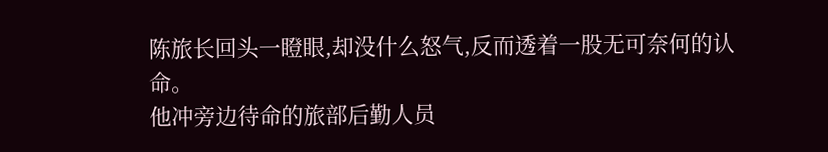陈旅长回头一瞪眼,却没什么怒气,反而透着一股无可奈何的认命。
他冲旁边待命的旅部后勤人员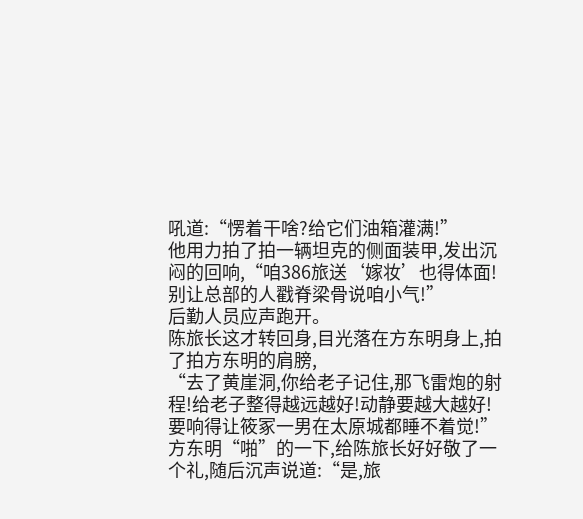吼道:“愣着干啥?给它们油箱灌满!”
他用力拍了拍一辆坦克的侧面装甲,发出沉闷的回响,“咱386旅送‘嫁妆’也得体面!别让总部的人戳脊梁骨说咱小气!”
后勤人员应声跑开。
陈旅长这才转回身,目光落在方东明身上,拍了拍方东明的肩膀,
“去了黄崖洞,你给老子记住,那飞雷炮的射程!给老子整得越远越好!动静要越大越好!要响得让筱冢一男在太原城都睡不着觉!”
方东明“啪”的一下,给陈旅长好好敬了一个礼,随后沉声说道:“是,旅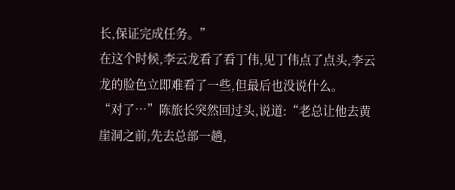长,保证完成任务。”
在这个时候,李云龙看了看丁伟,见丁伟点了点头,李云龙的脸色立即难看了一些,但最后也没说什么。
“对了…”陈旅长突然回过头,说道:“老总让他去黄崖洞之前,先去总部一趟,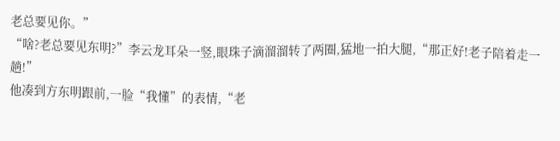老总要见你。”
“啥?老总要见东明?”李云龙耳朵一竖,眼珠子滴溜溜转了两圈,猛地一拍大腿,“那正好!老子陪着走一趟!”
他凑到方东明跟前,一脸“我懂”的表情,“老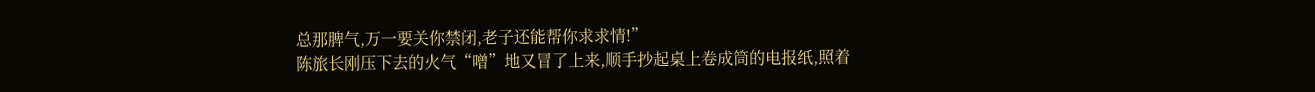总那脾气,万一要关你禁闭,老子还能帮你求求情!”
陈旅长刚压下去的火气“噌”地又冒了上来,顺手抄起桌上卷成筒的电报纸,照着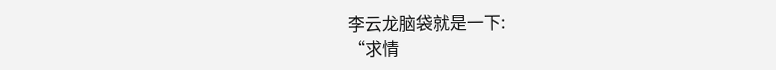李云龙脑袋就是一下:
“求情